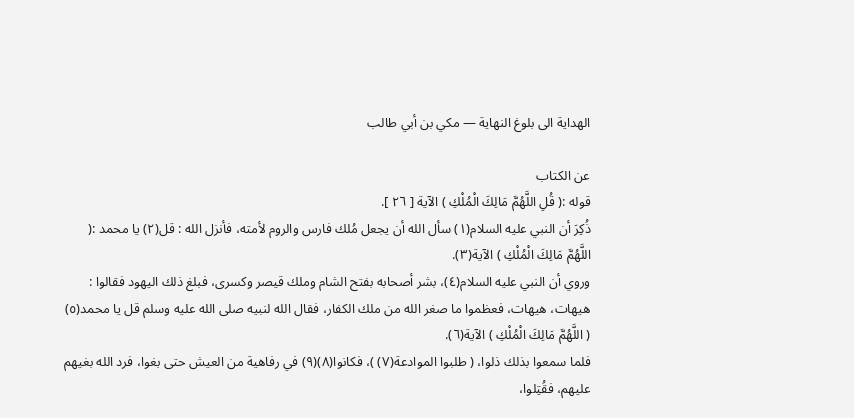الهداية الى بلوغ النهاية — مكي بن أبي طالب

عن الكتاب
قوله :( قُلِ اللَّهُمَّ مَالِكَ الْمُلْكِ ) الآية [ ٢٦ ].
ذُكِرَ أن النبي عليه السلام(١) سأل الله أن يجعل مُلك فارس والروم لأمته، فأنزل الله : قل(٢) يا محمد :( اللَّهُمَّ مَالِكَ الْمُلْكِ ) الآية(٣).
وروي أن النبي عليه السلام(٤)، بشر أصحابه بفتح الشام وملك قيصر وكسرى، فبلغ ذلك اليهود فقالوا : هيهات، هيهات، فعظموا ما صغر الله من ملك الكفار، فقال الله لنبيه صلى الله عليه وسلم قل يا محمد(٥) ( اللَّهُمَّ مَالِكَ الْمُلْكِ ) الآية(٦).
فلما سمعوا بذلك ذلوا، ( طلبوا الموادعة(٧) )، فكانوا(٨)(٩) في رفاهية من العيش حتى بغوا، فرد الله بغيهم عليهم، فقُتِلوا،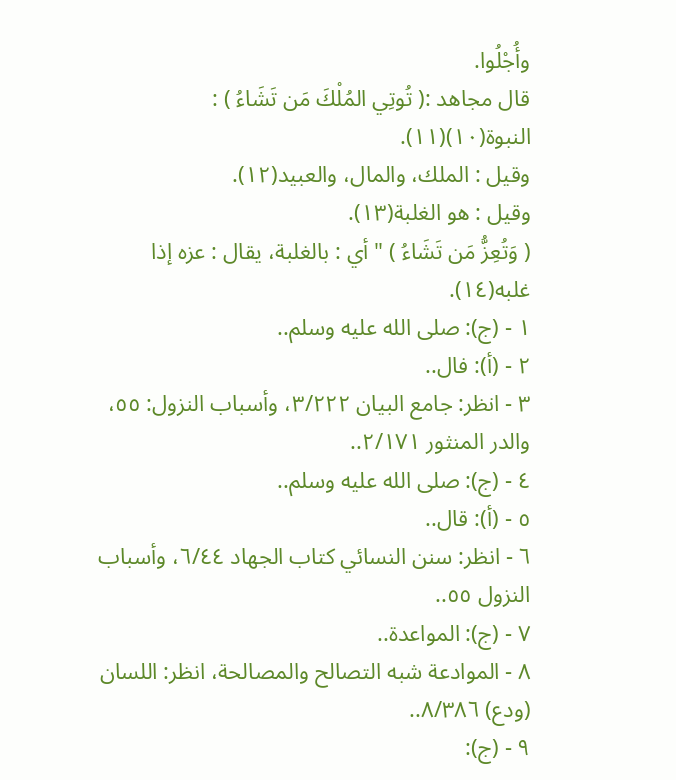وأُجْلُوا.
قال مجاهد :( تُوتِي المُلْكَ مَن تَشَاءُ ) : النبوة(١٠)(١١).
وقيل : الملك، والمال، والعبيد(١٢).
وقيل : هو الغلبة(١٣).
( وَتُعِزُّ مَن تَشَاءُ ) " أي : بالغلبة، يقال : عزه إذا غلبه(١٤).
١ - (ج): صلى الله عليه وسلم..
٢ - (أ): فال..
٣ - انظر: جامع البيان ٣/٢٢٢، وأسباب النزول: ٥٥، والدر المنثور ٢/١٧١..
٤ - (ج): صلى الله عليه وسلم..
٥ - (أ): قال..
٦ - انظر: سنن النسائي كتاب الجهاد ٦/٤٤، وأسباب النزول ٥٥..
٧ - (ج): المواعدة..
٨ - الموادعة شبه التصالح والمصالحة، انظر: اللسان (ودع) ٨/٣٨٦..
٩ - (ج):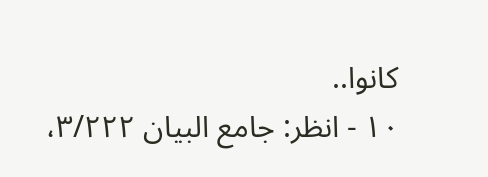كانوا..
١٠ - انظر: جامع البيان ٣/٢٢٢،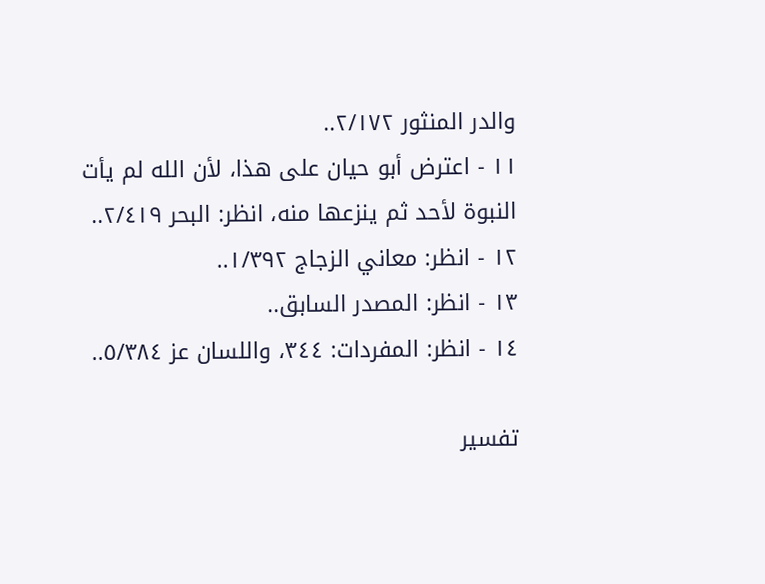والدر المنثور ٢/١٧٢..
١١ - اعترض أبو حيان على هذا، لأن الله لم يأت النبوة لأحد ثم ينزعها منه، انظر: البحر ٢/٤١٩..
١٢ - انظر: معاني الزجاج ١/٣٩٢..
١٣ - انظر: المصدر السابق..
١٤ - انظر: المفردات: ٣٤٤، واللسان عز ٥/٣٨٤..

تفسير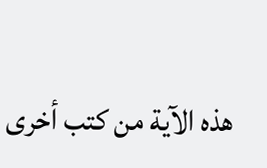هذه الآية من كتب أخرى